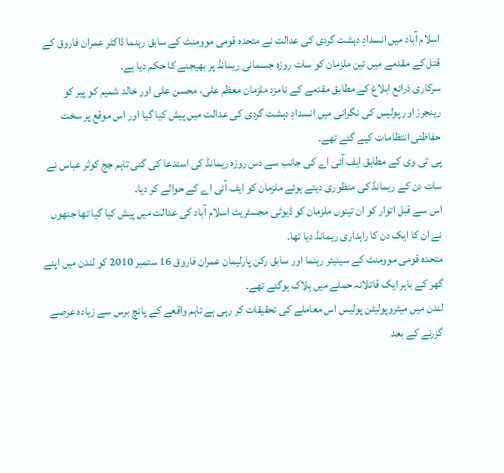اسلام آباد میں انسدادِ دہشت گردی کی عدالت نے متحدہ قومی موومنٹ کے سابق رہنما ڈاکٹر عمران فاروق کے قتل کے مقدمے میں تین ملزمان کو سات روزہ جسمانی ریمانڈ پر بھیجنے کا حکم دیا ہے۔
سرکاری ذرائع ابلاغ کے مطابق مقدمے کے نامزد ملزمان معظم علی، محسن علی اور خالد شمیم کو پیر کو رینجرز اور پولیس کی نگرانی میں انسدادِ دہشت گردی کی عدالت میں پیش کیا گیا اور اس موقع پر سخت حفاظتی انتظامات کیے گئے تھے۔
پی ٹی وی کے مطابق ایف آئی اے کی جانب سے دس روزہ ریمانڈ کی استدعا کی گئی تاہم جج کوثر عباس نے سات دن کے ریمانڈ کی منظوری دیتے ہوئے ملزمان کو ایف آئی اے کے حوالے کر دیا۔
اس سے قبل اتوار کو ان تینوں ملزمان کو ڈیوٹی مجسٹریٹ اسلام آباد کی عدالت میں پیش کیا گیا تھا جنھوں نے ان کا ایک دن کا راہداری ریمانڈ دیا تھا۔
متحدہ قومی موومنٹ کے سینیئر رہنما اور سابق رکن پارلیمان عمران فاروق 16 ستمبر 2010 کو لندن میں اپنے گھر کے باہر ایک قاتلانہ حملے میں ہلاک ہوگئے تھے۔
لندن میں میٹروپولیٹن پولیس اس معاملے کی تحقیقات کر رہی ہے تاہم واقعے کے پانچ برس سے زیادہ عرصے گزرنے کے بعد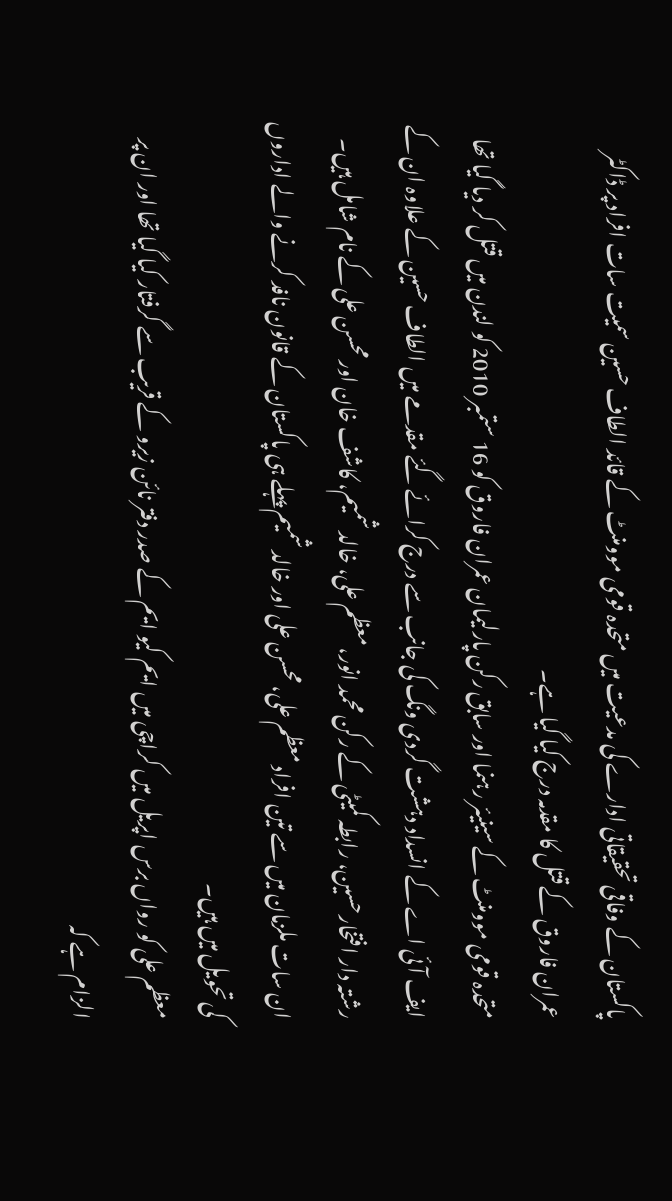پاکستان کے وفاقی تحقیقاتی ادارے کی مدعیت میں متحدہ قومی موومنٹ کے قائد الطاف حسین سمیت سات افراد پر ڈاکٹر عمران فاروق کے قتل کا مقدمہ درج کیا گیا ہے۔
متحدہ قومی موومنٹ کے سینیئر رہنما اور سابق رکن پارلیمان عمران فاروق کو 16 ستمبر 2010 کو لندن میں قتل کر دیا گیا تھا
ایف آئی اے کے انسداد دہشت گردی ونگ کی جانب سے درج کرائے گئے مقدمے میں الطاف حسین کے علاوہ ان کے رشتہ دار افتخار حسین، رابطہ کمیٹی کے رکن محمد انور، معظم علی، خالد شمیم، کاشف خان اور محسن علی کے نام شامل ہیں۔
ان سات ملزمان میں سے تین افراد معظم علی، محسن علی اور خالد شمیم پہلے ہی پاکستان کے قانون نافد کرنے والے اداروں کی تحویل میں ہیں۔
معظم علی کو رواں برس اپریل میں کراچی میں ایم کیو ایم کے صدر دفتر نائن زیرو کے قریب سے گرفتار کیا گیا تھا اور ان پر الزام ہے کہ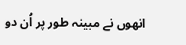انھوں نے مبینہ طور پر اُن دو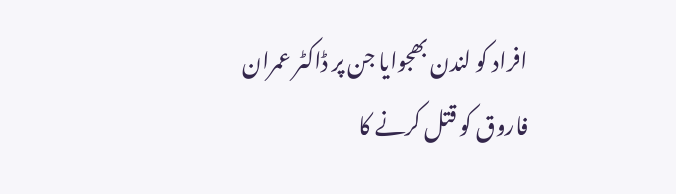افراد کو لندن بھجوایا جن پر ڈاکٹر عمران فاروق کو قتل کرنے کا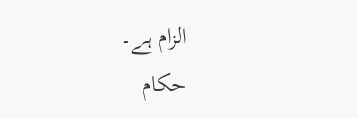الزام ہے۔
حکام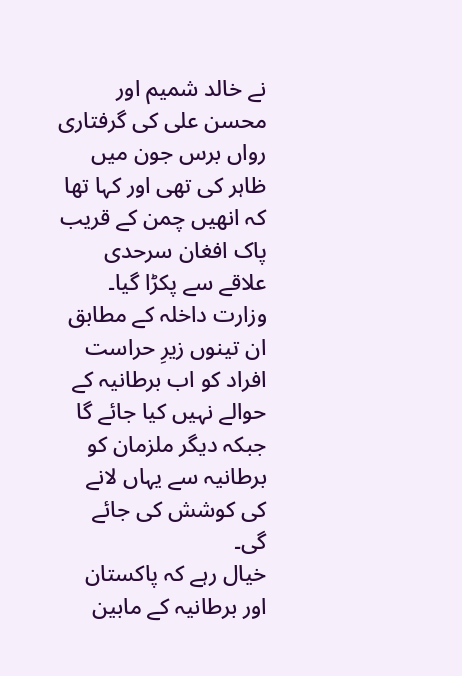نے خالد شمیم اور محسن علی کی گرفتاری رواں برس جون میں ظاہر کی تھی اور کہا تھا کہ انھیں چمن کے قریب پاک افغان سرحدی علاقے سے پکڑا گیا۔
وزارت داخلہ کے مطابق ان تینوں زیرِ حراست افراد کو اب برطانیہ کے حوالے نہیں کیا جائے گا جبکہ دیگر ملزمان کو برطانیہ سے یہاں لانے کی کوشش کی جائے گی۔
خیال رہے کہ پاکستان اور برطانیہ کے مابین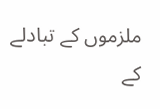ملزموں کے تبادلے کے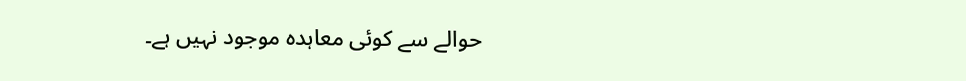حوالے سے کوئی معاہدہ موجود نہیں ہے۔